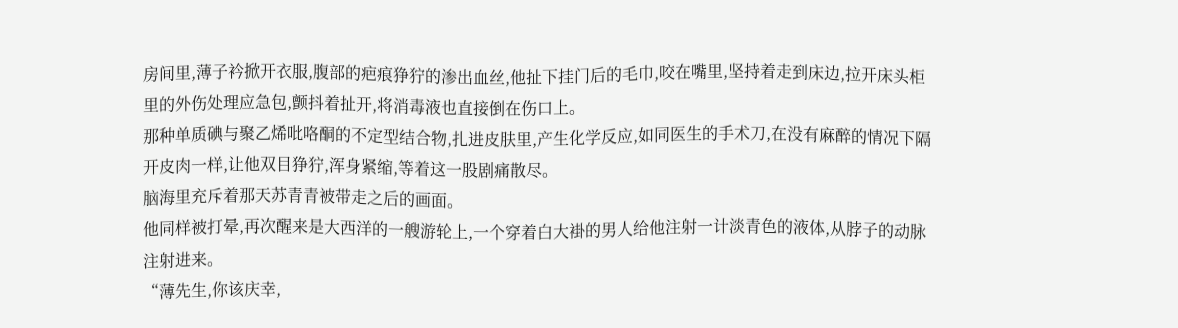房间里,薄子衿掀开衣服,腹部的疤痕狰狞的渗出血丝,他扯下挂门后的毛巾,咬在嘴里,坚持着走到床边,拉开床头柜里的外伤处理应急包,颤抖着扯开,将消毒液也直接倒在伤口上。
那种单质碘与聚乙烯吡咯酮的不定型结合物,扎进皮肤里,产生化学反应,如同医生的手术刀,在没有麻醉的情况下隔开皮肉一样,让他双目狰狞,浑身紧缩,等着这一股剧痛散尽。
脑海里充斥着那天苏青青被带走之后的画面。
他同样被打晕,再次醒来是大西洋的一艘游轮上,一个穿着白大褂的男人给他注射一计淡青色的液体,从脖子的动脉注射进来。
“薄先生,你该庆幸,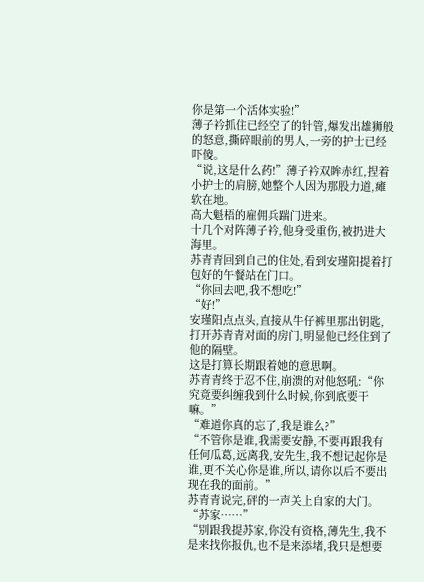你是第一个活体实验!”
薄子衿抓住已经空了的针管,爆发出雄狮般的怒意,撕碎眼前的男人,一旁的护士已经吓傻。
“说,这是什么药!”薄子衿双眸赤红,捏着小护士的肩膀,她整个人因为那股力道,瘫软在地。
高大魁梧的雇佣兵踹门进来。
十几个对阵薄子衿,他身受重伤,被扔进大海里。
苏青青回到自己的住处,看到安瑾阳提着打包好的午餐站在门口。
“你回去吧,我不想吃!”
“好!”
安瑾阳点点头,直接从牛仔裤里那出钥匙,打开苏青青对面的房门,明显他已经住到了他的隔壁。
这是打算长期跟着她的意思啊。
苏青青终于忍不住,崩溃的对他怒吼:“你究竟要纠缠我到什么时候,你到底要干嘛。”
“难道你真的忘了,我是谁么?”
“不管你是谁,我需要安静,不要再跟我有任何瓜葛,远离我,安先生,我不想记起你是谁,更不关心你是谁,所以,请你以后不要出现在我的面前。”
苏青青说完,砰的一声关上自家的大门。
“苏家……”
“别跟我提苏家,你没有资格,薄先生,我不是来找你报仇,也不是来添堵,我只是想要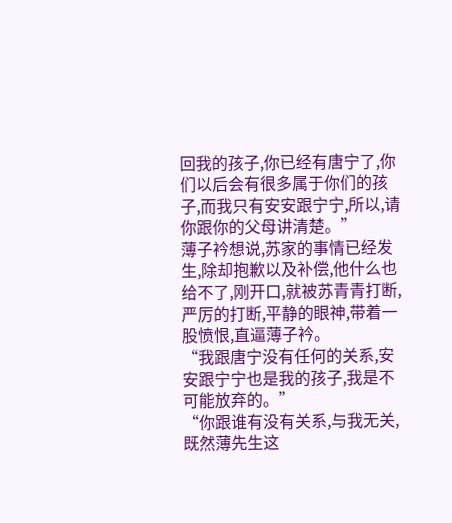回我的孩子,你已经有唐宁了,你们以后会有很多属于你们的孩子,而我只有安安跟宁宁,所以,请你跟你的父母讲清楚。”
薄子衿想说,苏家的事情已经发生,除却抱歉以及补偿,他什么也给不了,刚开口,就被苏青青打断,严厉的打断,平静的眼神,带着一股愤恨,直逼薄子衿。
“我跟唐宁没有任何的关系,安安跟宁宁也是我的孩子,我是不可能放弃的。”
“你跟谁有没有关系,与我无关,既然薄先生这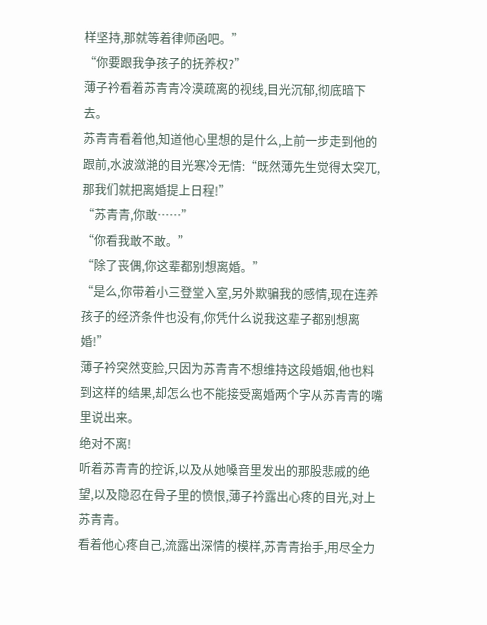样坚持,那就等着律师函吧。”
“你要跟我争孩子的抚养权?”
薄子衿看着苏青青冷漠疏离的视线,目光沉郁,彻底暗下去。
苏青青看着他,知道他心里想的是什么,上前一步走到他的跟前,水波潋滟的目光寒冷无情:“既然薄先生觉得太突兀,那我们就把离婚提上日程!”
“苏青青,你敢……”
“你看我敢不敢。”
“除了丧偶,你这辈都别想离婚。”
“是么,你带着小三登堂入室,另外欺骗我的感情,现在连养孩子的经济条件也没有,你凭什么说我这辈子都别想离婚!”
薄子衿突然变脸,只因为苏青青不想维持这段婚姻,他也料到这样的结果,却怎么也不能接受离婚两个字从苏青青的嘴里说出来。
绝对不离!
听着苏青青的控诉,以及从她嗓音里发出的那股悲戚的绝望,以及隐忍在骨子里的愤恨,薄子衿露出心疼的目光,对上苏青青。
看着他心疼自己,流露出深情的模样,苏青青抬手,用尽全力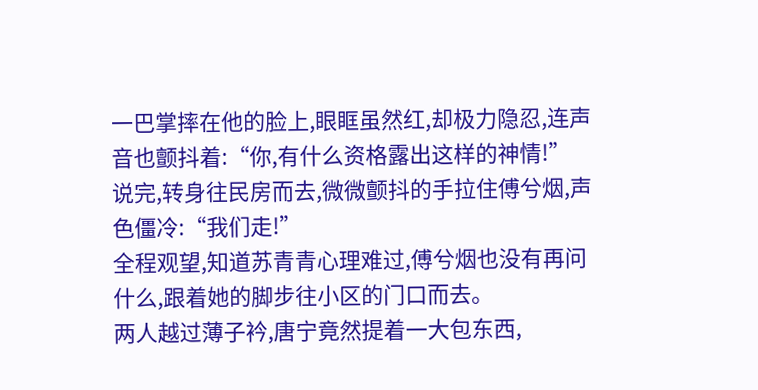一巴掌摔在他的脸上,眼眶虽然红,却极力隐忍,连声音也颤抖着:“你,有什么资格露出这样的神情!”
说完,转身往民房而去,微微颤抖的手拉住傅兮烟,声色僵冷:“我们走!”
全程观望,知道苏青青心理难过,傅兮烟也没有再问什么,跟着她的脚步往小区的门口而去。
两人越过薄子衿,唐宁竟然提着一大包东西,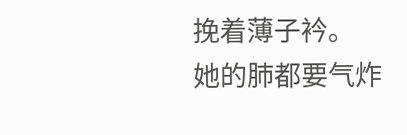挽着薄子衿。
她的肺都要气炸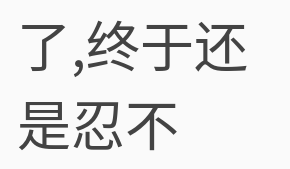了,终于还是忍不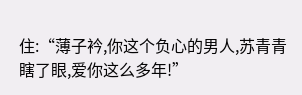住:“薄子衿,你这个负心的男人,苏青青瞎了眼,爱你这么多年!”